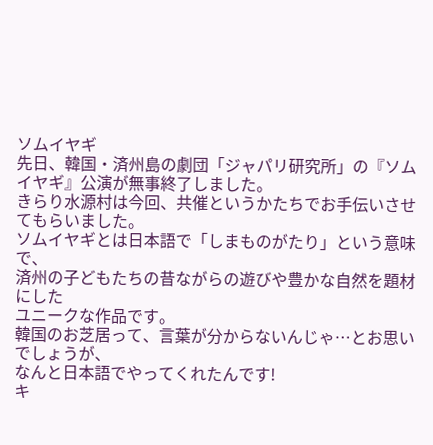ソムイヤギ
先日、韓国・済州島の劇団「ジャパリ研究所」の『ソムイヤギ』公演が無事終了しました。
きらり水源村は今回、共催というかたちでお手伝いさせてもらいました。
ソムイヤギとは日本語で「しまものがたり」という意味で、
済州の子どもたちの昔ながらの遊びや豊かな自然を題材にした
ユニークな作品です。
韓国のお芝居って、言葉が分からないんじゃ…とお思いでしょうが、
なんと日本語でやってくれたんです!
キ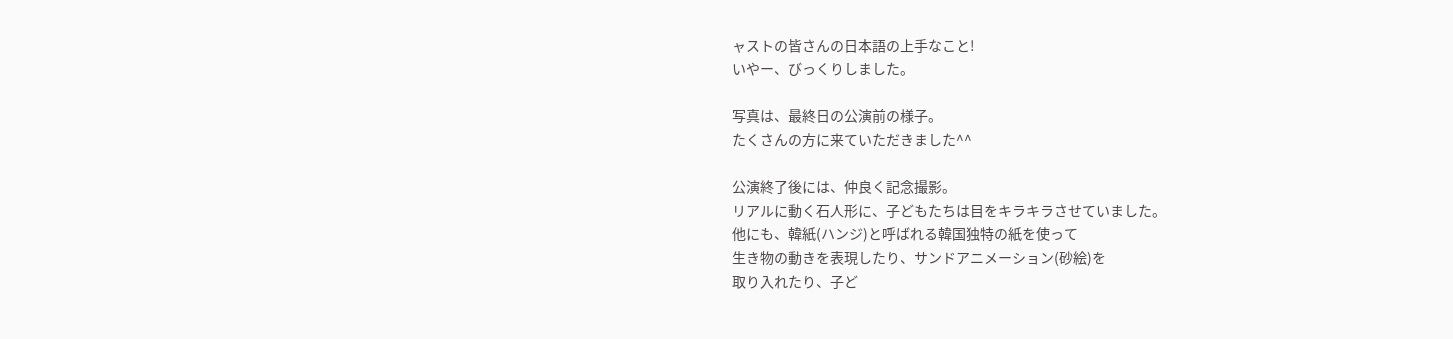ャストの皆さんの日本語の上手なこと!
いやー、びっくりしました。

写真は、最終日の公演前の様子。
たくさんの方に来ていただきました^^

公演終了後には、仲良く記念撮影。
リアルに動く石人形に、子どもたちは目をキラキラさせていました。
他にも、韓紙(ハンジ)と呼ばれる韓国独特の紙を使って
生き物の動きを表現したり、サンドアニメーション(砂絵)を
取り入れたり、子ど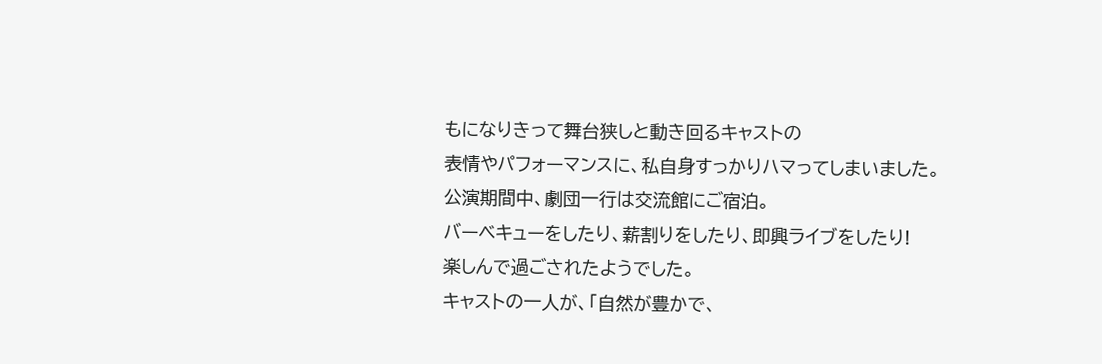もになりきって舞台狭しと動き回るキャストの
表情やパフォーマンスに、私自身すっかりハマってしまいました。
公演期間中、劇団一行は交流館にご宿泊。
バーベキューをしたり、薪割りをしたり、即興ライブをしたり!
楽しんで過ごされたようでした。
キャストの一人が、「自然が豊かで、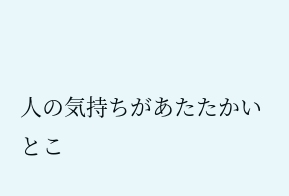人の気持ちがあたたかい
とこ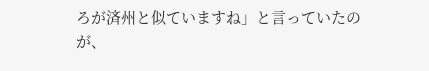ろが済州と似ていますね」と言っていたのが、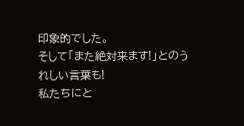印象的でした。
そして「また絶対来ます!」とのうれしい言葉も!
私たちにと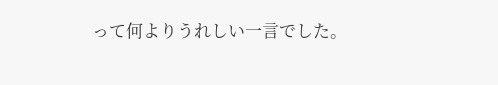って何よりうれしい一言でした。